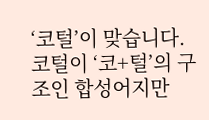‘코털’이 맞습니다. 코털이 ‘코+털’의 구조인 합성어지만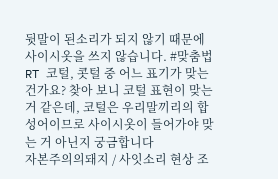뒷말이 된소리가 되지 않기 때문에 사이시옷을 쓰지 않습니다. #맞춤법 RT 코털, 콧털 중 어느 표기가 맞는 건가요? 찾아 보니 코털 표현이 맞는 거 같은데, 코털은 우리말끼리의 합성어이므로 사이시옷이 들어가야 맞는 거 아닌지 궁금합니다
자본주의의돼지 / 사잇소리 현상 조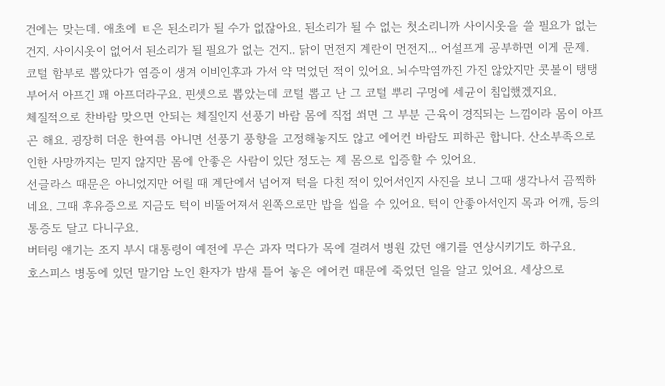건에는 맞는데. 애초에 ㅌ은 된소리가 될 수가 없잖아요. 된소리가 될 수 없는 첫소리니까 사이시옷을 쓸 필요가 없는 건지. 사이시옷이 없어서 된소리가 될 필요가 없는 건지.. 닭이 먼전지 계란이 먼전지... 어설프게 공부하면 이게 문제.
코털 함부로 뽑았다가 염증이 생겨 이비인후과 가서 약 먹었던 적이 있어요. 뇌수막염까진 가진 않았지만 콧볼이 탱탱 부어서 아프긴 꽤 아프더라구요. 핀셋으로 뽑았는데 코털 뽑고 난 그 코털 뿌리 구멍에 세균이 침입했겠지요.
체질적으로 찬바람 맞으면 안되는 체질인지 선풍기 바람 몸에 직접 쐬면 그 부분 근육이 경직되는 느낌이라 몸이 아프곤 해요. 굉장히 더운 한여름 아니면 선풍기 풍향을 고정해놓지도 않고 에어컨 바람도 피하곤 합니다. 산소부족으로 인한 사망까지는 믿지 않지만 몸에 안좋은 사람이 있단 정도는 제 몸으로 입증할 수 있어요.
선글라스 때문은 아니었지만 어릴 때 계단에서 넘어져 턱을 다친 적이 있어서인지 사진을 보니 그때 생각나서 끔찍하네요. 그때 후유증으로 지금도 턱이 비뚤어져서 왼쪽으로만 밥을 씹을 수 있어요. 턱이 안좋아서인지 목과 어깨, 등의 통증도 달고 다니구요.
버터링 얘기는 조지 부시 대통령이 예전에 무슨 과자 먹다가 목에 걸려서 병원 갔던 얘기를 연상시키기도 하구요.
호스피스 병동에 있던 말기암 노인 환자가 밤새 틀어 놓은 에어컨 때문에 죽었던 일을 알고 있어요. 세상으로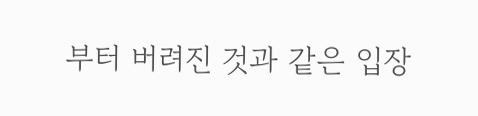부터 버려진 것과 같은 입장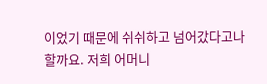이었기 때문에 쉬쉬하고 넘어갔다고나 할까요. 저희 어머니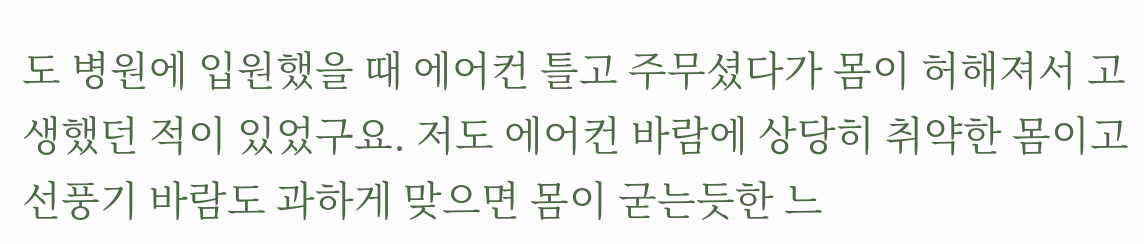도 병원에 입원했을 때 에어컨 틀고 주무셨다가 몸이 허해져서 고생했던 적이 있었구요. 저도 에어컨 바람에 상당히 취약한 몸이고 선풍기 바람도 과하게 맞으면 몸이 굳는듯한 느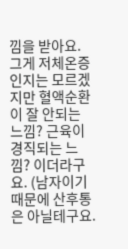낌을 받아요. 그게 저체온증인지는 모르겠지만 혈액순환이 잘 안되는 느낌? 근육이 경직되는 느낌? 이더라구요. (남자이기 때문에 산후통은 아닐테구요.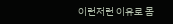이런저런 이유로 몸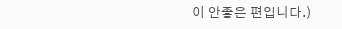이 안좋은 편입니다.)